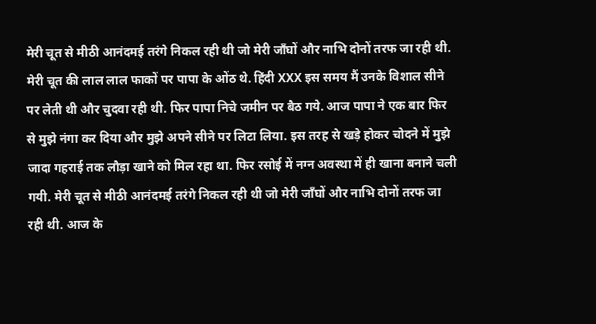मेरी चूत से मीठी आनंदमई तरंगे निकल रही थी जो मेरी जाँघों और नाभि दोनों तरफ जा रही थी. मेरी चूत की लाल लाल फाकों पर पापा के ओंठ थे. हिंदी XXX इस समय मैं उनके विशाल सीने पर लेती थी और चुदवा रही थी. फिर पापा निचे जमीन पर बैठ गये. आज पापा ने एक बार फिर से मुझे नंगा कर दिया और मुझे अपने सीने पर लिटा लिया. इस तरह से खड़े होकर चोदने में मुझे जादा गहराई तक लौड़ा खाने को मिल रहा था. फिर रसोई में नग्न अवस्था में ही खाना बनाने चली गयी. मेरी चूत से मीठी आनंदमई तरंगे निकल रही थी जो मेरी जाँघों और नाभि दोनों तरफ जा रही थी. आज के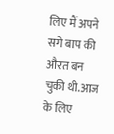लिए मैं अपने सगे बाप की औरत बन चुकी थी.आज के लिए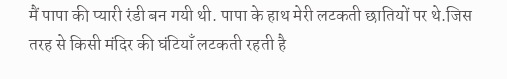मैं पापा की प्यारी रंडी बन गयी थी. पापा के हाथ मेरी लटकती छातियों पर थे.जिस तरह से किसी मंदिर की घंटियाँ लटकती रहती है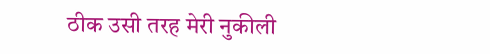ठीक उसी तरह मेरी नुकीली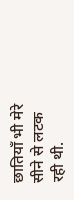छातियाँ भी मेरे सीने से लटक रही थी.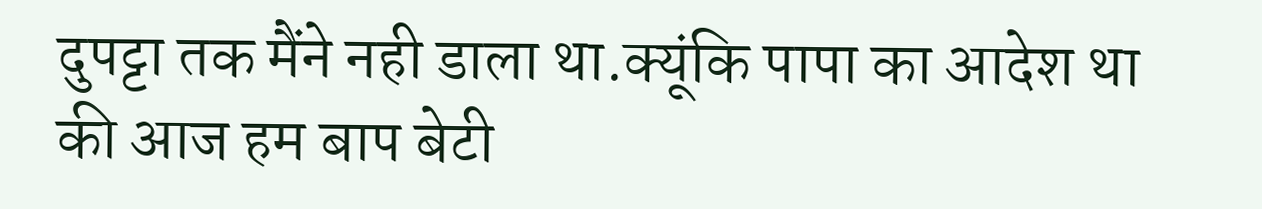दुपट्टा तक मैंने नही डाला था.क्यूंकि पापा का आदेश था की आज हम बाप बेटी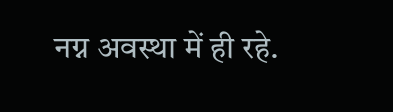नग्न अवस्था में ही रहे.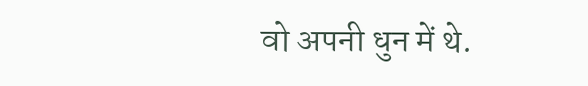वो अपनी धुन में थे.